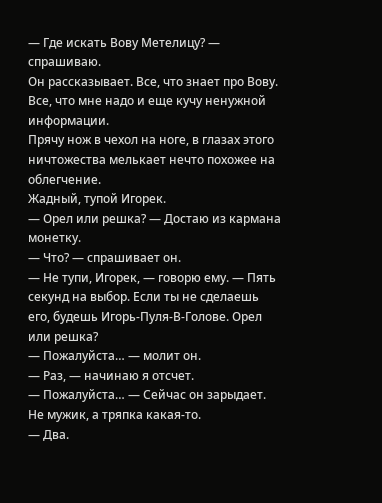— Где искать Вову Метелицу? — спрашиваю.
Он рассказывает. Все, что знает про Вову. Все, что мне надо и еще кучу ненужной информации.
Прячу нож в чехол на ноге, в глазах этого ничтожества мелькает нечто похожее на облегчение.
Жадный, тупой Игорек.
— Орел или решка? — Достаю из кармана монетку.
— Что? — спрашивает он.
— Не тупи, Игорек, — говорю ему. — Пять секунд на выбор. Если ты не сделаешь его, будешь Игорь-Пуля-В-Голове. Орел или решка?
— Пожалуйста… — молит он.
— Раз, — начинаю я отсчет.
— Пожалуйста… — Сейчас он зарыдает.
Не мужик, а тряпка какая-то.
— Два.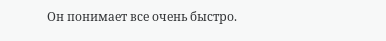Он понимает все очень быстро.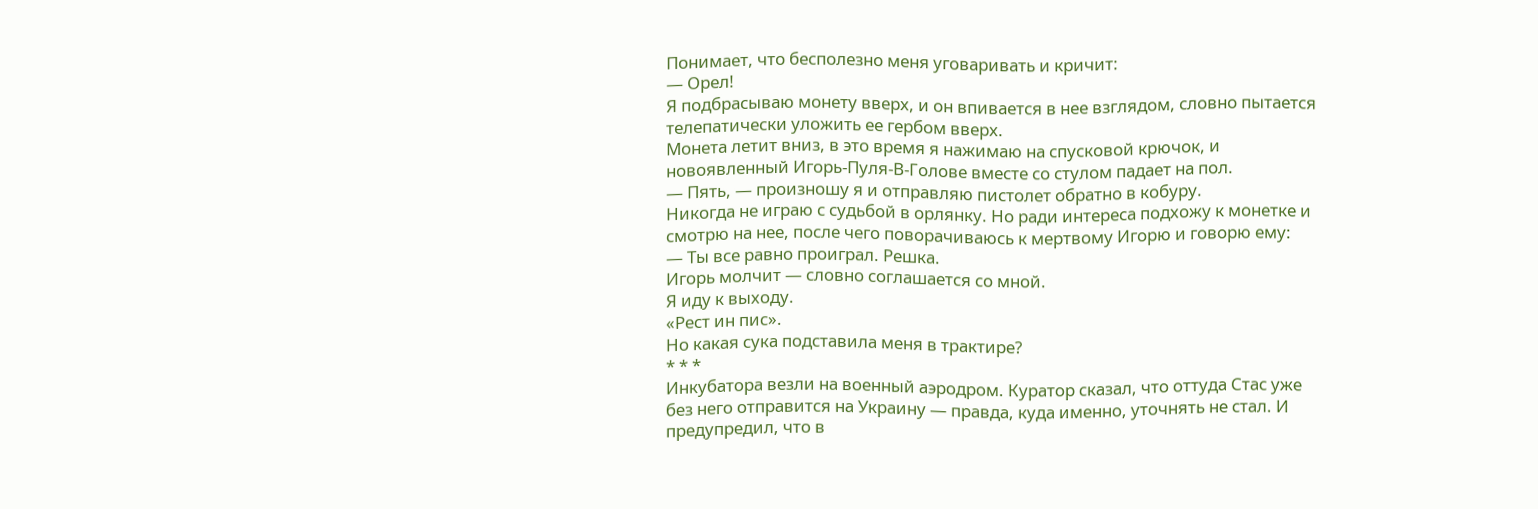Понимает, что бесполезно меня уговаривать и кричит:
— Орел!
Я подбрасываю монету вверх, и он впивается в нее взглядом, словно пытается телепатически уложить ее гербом вверх.
Монета летит вниз, в это время я нажимаю на спусковой крючок, и новоявленный Игорь-Пуля-В-Голове вместе со стулом падает на пол.
— Пять, — произношу я и отправляю пистолет обратно в кобуру.
Никогда не играю с судьбой в орлянку. Но ради интереса подхожу к монетке и смотрю на нее, после чего поворачиваюсь к мертвому Игорю и говорю ему:
— Ты все равно проиграл. Решка.
Игорь молчит — словно соглашается со мной.
Я иду к выходу.
«Рест ин пис».
Но какая сука подставила меня в трактире?
* * *
Инкубатора везли на военный аэродром. Куратор сказал, что оттуда Стас уже без него отправится на Украину — правда, куда именно, уточнять не стал. И предупредил, что в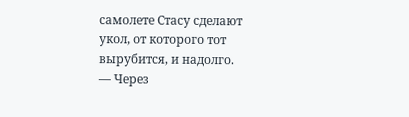самолете Стасу сделают укол, от которого тот вырубится, и надолго.
— Через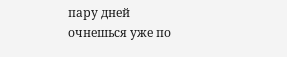пару дней очнешься уже по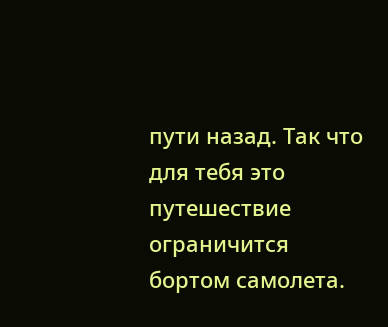пути назад. Так что для тебя это путешествие ограничится бортом самолета.